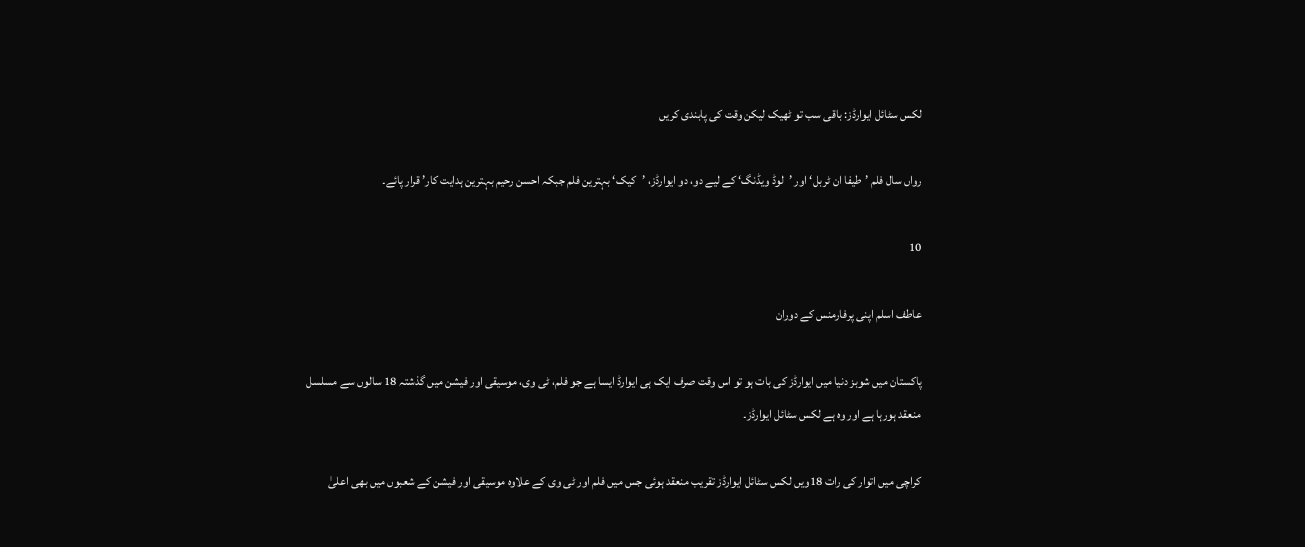لکس سٹائل ایوارڈز: باقی سب تو ٹھیک لیکن وقت کی پابندی کریں

رواں سال فلم ’طیفا ان ٹربل‘ اور ’لوڈ ویڈنگ‘ کے لیے دو، دو ایوارڈز، ’کیک‘ بہترین فلم جبکہ احسن رحیم بہترین ہدایت کار’ قرار پائے۔

10

عاطف اسلم اپنی پرفارمنس کے دوران

پاکستان میں شوبز دنیا میں ایوارڈز کی بات ہو تو اس وقت صرف ایک ہی ایوارڈ ایسا ہے جو فلم، ٹی وی، موسیقی اور فیشن میں گذشتہ 18 سالوں سے مسلسل منعقد ہورہا ہے اور وہ ہے لکس سٹائل ایوارڈز۔

کراچی میں اتوار کی رات 18ویں لکس سٹائل ایوارڈز تقریب منعقد ہوئی جس میں فلم اور ٹی وی کے علاوہ موسیقی اور فیشن کے شعبوں میں بھی اعلیٰ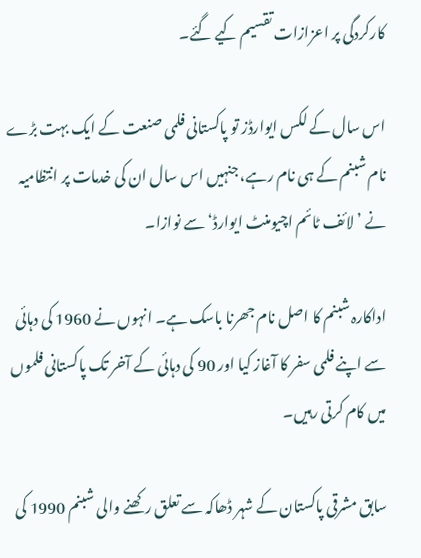کارکردگی پر اعزازات تقسیم کیے گئے۔

اس سال کے لکس ایوارڈز تو پاکستانی فلمی صنعت کے ایک بہت بڑے نام شبنم کے ہی نام رہے، جنہیں اس سال ان کی خدمات پر انتظامیہ نے ’لائف ٹائم اچیومنٹ ایوارڈ‘ سے نوازا۔

اداکارہ شبنم کا اصل نام جھرنا باسک ہے۔ انہوں نے 1960 کی دہائی سے اپنے فلمی سفر کا آغاز کیا اور 90 کی دہائی کے آخر تک پاکستانی فلموں میں کام کرتی رہیں۔

سابق مشرقی پاکستان کے شہر ڈھاکہ سے تعلق رکھنے والی شبنم 1990 کی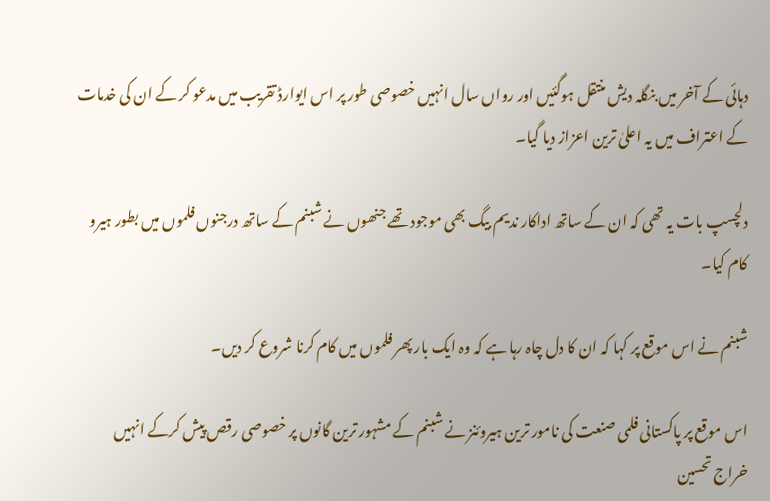دہائی کے آخر میں بنگلہ دیش منتقل ہوگئیں اور رواں سال انہیں خصوصی طور پر اس ایوارڈ تقریب میں مدعو کر کے ان کی خدمات کے اعتراف میں یہ اعلیٰ ترین اعزاز دیا گیا۔

دلچسپ بات یہ تھی کہ ان کے ساتھ اداکار ندیم بیگ بھی موجود تھے جنھوں نے شبنم کے ساتھ درجنوں فلموں میں بطور ہیرو کام کیا۔

شبنم نے اس موقع پر کہا کہ ان کا دل چاہ رہا ہے کہ وہ ایک بار پھر فلموں میں کام کرنا شروع کر دیں۔

اس موقع پر پاکستانی فلمی صنعت کی نامور ترین ہیروئنز نے شبنم کے مشہور ترین گانوں پر خصوصی رقص پیش کرکے انہیں خراج تحسین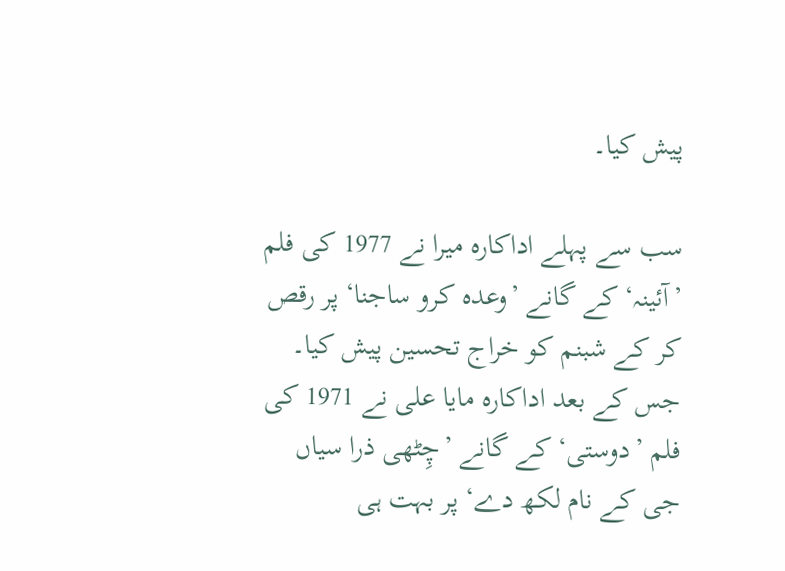پیش کیا۔

سب سے پہلے اداکارہ میرا نے 1977 کی فلم ’آئینہ‘ کے گانے ’وعدہ کرو ساجنا‘ پر رقص کر کے شبنم کو خراج تحسین پیش کیا۔ جس کے بعد اداکارہ مایا علی نے 1971 کی فلم ’دوستی‘ کے گانے ’چِٹھی ذرا سیاں جی کے نام لکھ دے‘ پر بہت ہی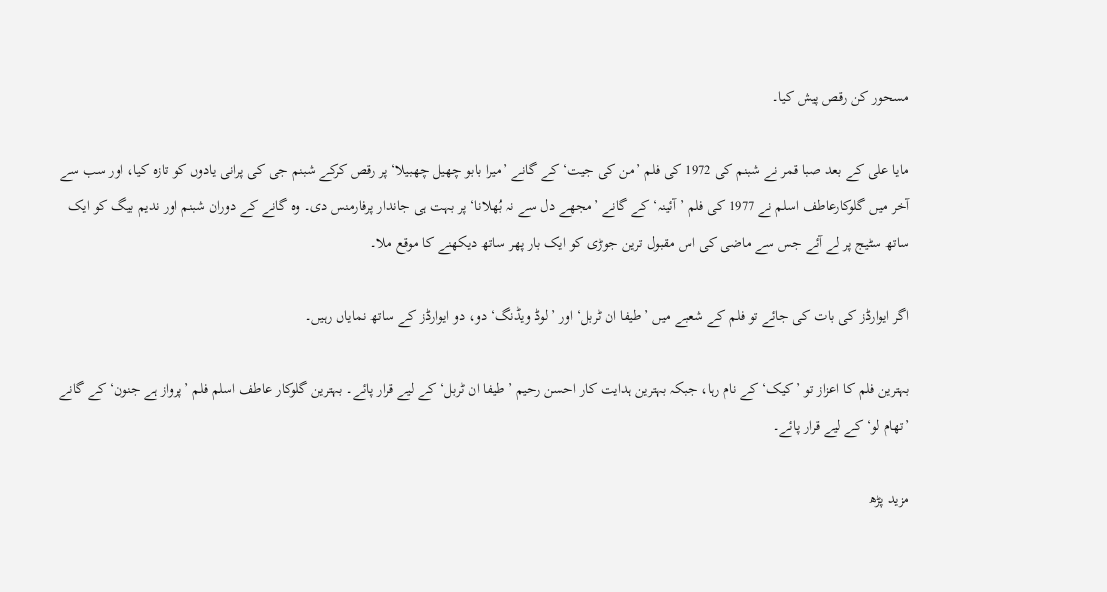مسحور کن رقص پیش کیا۔

مایا علی کے بعد صبا قمر نے شبنم کی 1972 کی فلم ’من کی جیت‘ کے گانے ’میرا بابو چھیل چھبیلا‘ پر رقص کرکے شبنم جی کی پرانی یادوں کو تازہ کیا، اور سب سے آخر میں گلوکارعاطف اسلم نے 1977 کی فلم ’آئینہ‘ کے گانے ’مجھے دل سے نہ بُھلانا‘ پر بہت ہی جاندار پرفارمنس دی۔ وہ گانے کے دوران شبنم اور ندیم بیگ کو ایک ساتھ سٹیج پر لے آئے جس سے ماضی کی اس مقبول ترین جوڑی کو ایک بار پھر ساتھ دیکھنے کا موقع ملا۔

اگر ایوارڈز کی بات کی جائے تو فلم کے شعبے میں ’طیفا ان ٹربل‘ اور ’لوڈ ویڈنگ‘ دو، دو ایوارڈز کے ساتھ نمایاں رہیں۔

بہترین فلم کا اعزاز تو ’کیک‘ کے نام رہا، جبکہ بہترین ہدایت کار احسن رحیم ’طیفا ان ٹربل‘ کے لیے قرار پائے۔ بہترین گلوکار عاطف اسلم فلم ’پرواز ہے جنون‘ کے گانے ’تھام لو‘ کے لیے قرار پائے۔

مزید پڑھ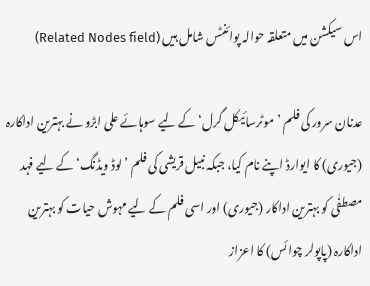اس سیکشن میں متعلقہ حوالہ پوائنٹس شامل ہیں (Related Nodes field)

عدنان سرور کی فلم ’موٹرسائیکل گرل‘ کے لیے سوہائے علی ابڑو نے بہترین اداکارہ (جیوری) کا ایوارڈ اپنے نام کیا، جبکہ نبیل قریشی کی فلم ’لوڈ ویڈنگ‘ کے لیے فہد مصطفٰی کو بہترین اداکار (جیوری) اور اسی فلم کے لیے مہوش حیات کو بہترین اداکارہ (پاپولر چوائس) کا اعزاز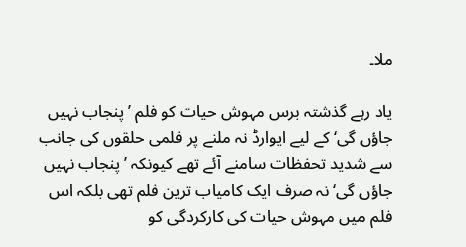ملا۔

یاد رہے گذشتہ برس مہوش حیات کو فلم ’پنجاب نہیں جاؤں گی‘ کے لیے ایوارڈ نہ ملنے پر فلمی حلقوں کی جانب سے شدید تحفظات سامنے آئے تھے کیونکہ ’پنجاب نہیں جاؤں گی‘ نہ صرف ایک کامیاب ترین فلم تھی بلکہ اس فلم میں مہوش حیات کی کارکردگی کو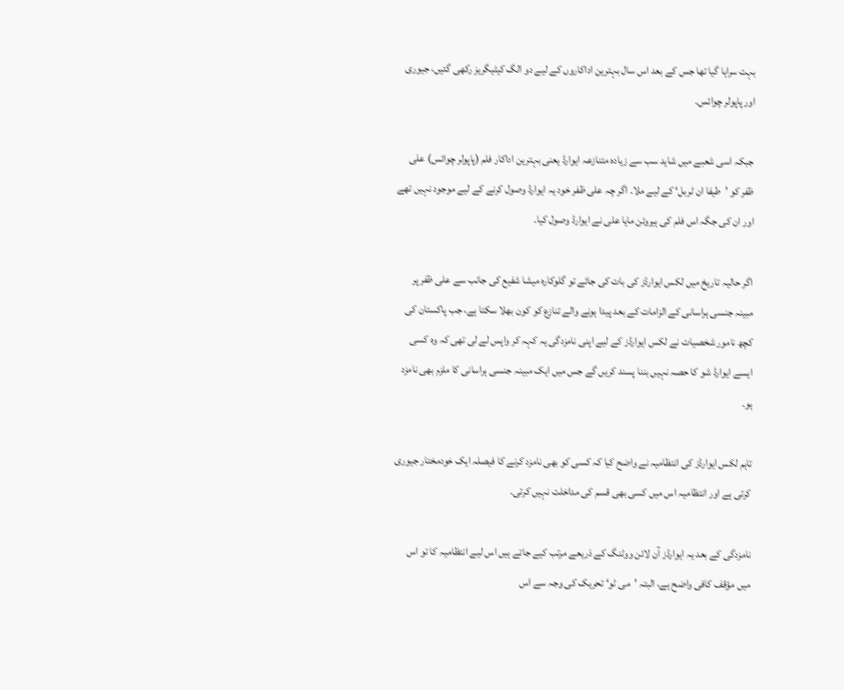بہت سراہا گیا تھا جس کے بعد اس سال بہترین اداکاروں کے لیے دو الگ کیٹیگریز رکھی گئیں، جیوری اور پاپولر چوائس۔

جبکہ اسی شعبے میں شاید سب سے زیادہ متنازعہ ایوارڈ یعنی بہترین اداکار فلم (پاپولر چوائس) علی ظفر کو ’طیفا ان ٹربل‘ کے لیے ملا۔ اگر چہ علی ظفر خود یہ ایوارڈ وصول کرنے کے لیے موجود نہیں تھے اور ان کی جگہ اس فلم کی ہیروئن مایا علی نے ایوارڈ وصول کیا۔

اگر حالیہ تاریخ میں لکس ایوارڈز کی بات کی جائے تو گلوکارہ میشا شفیع کی جانب سے علی ظفر پر مبینہ جنسی ہراسانی کے الزامات کے بعد پیدا ہونے والے تنازع کو کون بھلا سکتا ہے، جب پاکستان کی کچھ نامور شخصیات نے لکس ایوارڈز کے لیے اپنی نامزدگی یہ کہہ کر واپس لے لی تھی کہ وہ کسی ایسے ایوارڈ شو کا حصہ نہیں بننا پسند کریں گے جس میں ایک مبینہ جنسی ہراسانی کا ملزم بھی نامزد ہو۔

تاہم لکس ایوارڈز کی انتظامیہ نے واضح کیا کہ کسی کو بھی نامزد کرنے کا فیصلہ ایک خودمختار جیوری کرتی ہے اور انتظامیہ اس میں کسی بھی قسم کی مداخلت نہیں کرتی۔

نامزدگی کے بعد یہ ایوارڈز آن لائن ووٹنگ کے ذریعے مرتب کیے جاتے ہیں اس لیے انتظامیہ کا تو اس میں مؤقف کافی واضح ہے، البتہ ’می ٹو‘ تحریک کی وجہ سے اس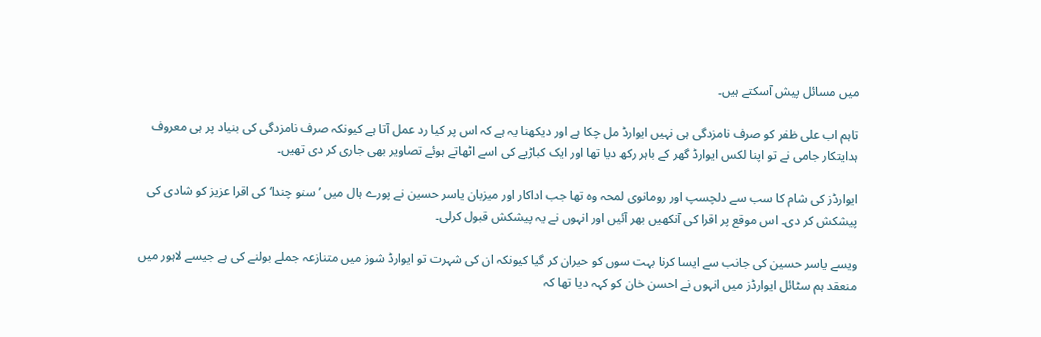میں مسائل پیش آسکتے ہیں۔

تاہم اب علی ظفر کو صرف نامزدگی ہی نہیں ایوارڈ مل چکا ہے اور دیکھنا یہ ہے کہ اس پر کیا رد عمل آتا ہے کیونکہ صرف نامزدگی کی بنیاد پر ہی معروف ہدایتکار جامی نے تو اپنا لکس ایوارڈ گھر کے باہر رکھ دیا تھا اور ایک کباڑیے کی اسے اٹھاتے ہوئے تصاویر بھی جاری کر دی تھیں۔

ایوارڈز کی شام کا سب سے دلچسپ اور رومانوی لمحہ وہ تھا جب اداکار اور میزبان یاسر حسین نے پورے ہال میں ’سنو چندا‘ کی اقرا عزیز کو شادی کی پیشکش کر دی۔ اس موقع پر اقرا کی آنکھیں بھر آئیں اور انہوں نے یہ پیشکش قبول کرلی۔

ویسے یاسر حسین کی جانب سے ایسا کرنا بہت سوں کو حیران کر گیا کیونکہ ان کی شہرت تو ایوارڈ شوز میں متنازعہ جملے بولنے کی ہے جیسے لاہور میں منعقد ہم سٹائل ایوارڈز میں انہوں نے احسن خان کو کہہ دیا تھا کہ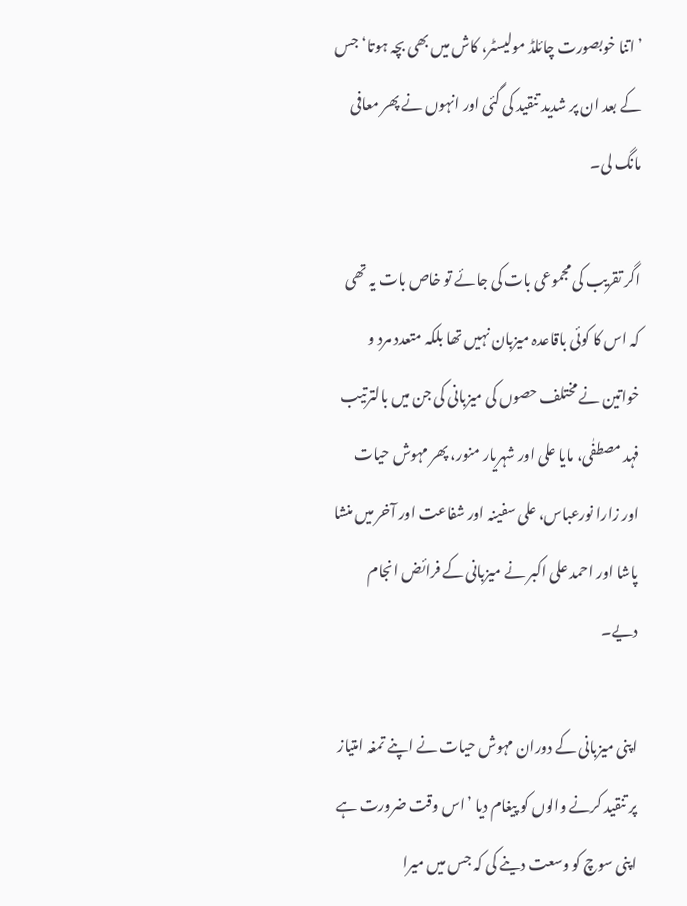’اتنا خوبصورت چائلڈ مولیسٹر، کاش میں بھی بچہ ہوتا‘ جس کے بعد ان پر شدید تنقید کی گئی اور انہوں نے پھر معافی مانگ لی۔

اگر تقریب کی مجموعی بات کی جائے تو خاص بات یہ تھی کہ اس کا کوئی باقاعدہ میزبان نہیں تھا بلکہ متعدد مرد و خواتین نے مختلف حصوں کی میزبانی کی جن میں بالترتیب فہد مصطفٰی، مایا علی اور شہریار منور، پھر مہوش حیات اور زارا نورعباس، علی سفینہ اور شفاعت اور آخر میں منشا پاشا اور احمد علی اکبر نے میزبانی کے فرائض انجام دیے۔

اپنی میزبانی کے دوران مہوش حیات نے اپنے تمغہ امتیاز پر تنقید کرنے والوں کو پیغام دیا ’اس وقت ضرورت ہے اپنی سوچ کو وسعت دینے کی کہ جس میں میرا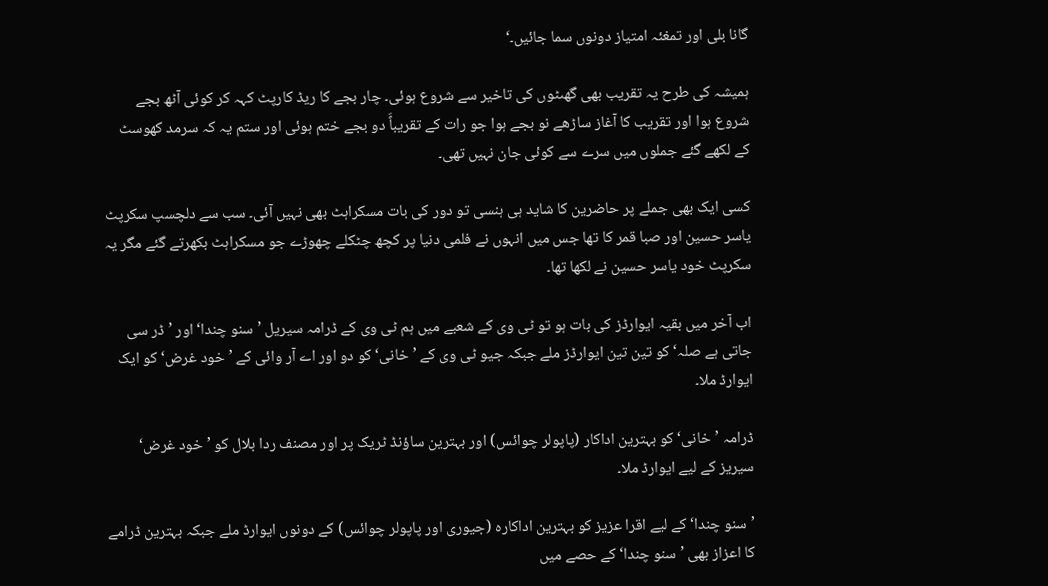گانا بلی اور تمغئہ امتیاز دونوں سما جائیں۔‘

ہمیشہ کی طرح یہ تقریب بھی گھںٹوں کی تاخیر سے شروع ہوئی۔ چار بجے کا ریڈ کارپٹ کہہ کر کوئی آٹھ بجے شروع ہوا اور تقریب کا آغاز ساڑھے نو بجے ہوا جو رات کے تقریباًَ دو بجے ختم ہوئی اور ستم یہ کہ سرمد کھوسٹ کے لکھے گئے جملوں میں سرے سے کوئی جان نہیں تھی۔

کسی ایک بھی جملے پر حاضرین کا شاید ہی ہنسی تو دور کی بات مسکراہٹ بھی نہیں آئی۔ سب سے دلچسپ سکرپٹ یاسر حسین اور صبا قمر کا تھا جس میں انہوں نے فلمی دنیا پر کچھ چٹکلے چھوڑے جو مسکراہٹ بکھرتے گئے مگر یہ سکرپٹ خود یاسر حسین نے لکھا تھا۔

اب آخر میں بقیہ ایوارڈز کی بات ہو تو ٹی وی کے شعبے میں ہم ٹی وی کے ڈرامہ سیریل ’سنو چندا‘ اور ’ڈر سی جاتی ہے صلہ‘ کو تین تین ایوارڈز ملے جبکہ جیو ٹی وی کے ’خانی‘ کو دو اور اے آر وائی کے ’خود غرض‘ کو ایک ایوارڈ ملا۔

ڈرامہ ’خانی‘ کو بہترین اداکار (پاپولر چوائس) اور بہترین ساؤنڈ ٹریک پر اور مصنف ردا بلال کو ’خود غرض‘ سیریز کے لیے ایوارڈ ملا۔

’سنو چندا‘ کے لیے اقرا عزیز کو بہترین اداکارہ (جیوری اور پاپولر چوائس) کے دونوں ایوارڈ ملے جبکہ بہترین ڈرامے کا اعزاز بھی ’سنو چندا‘ کے حصے میں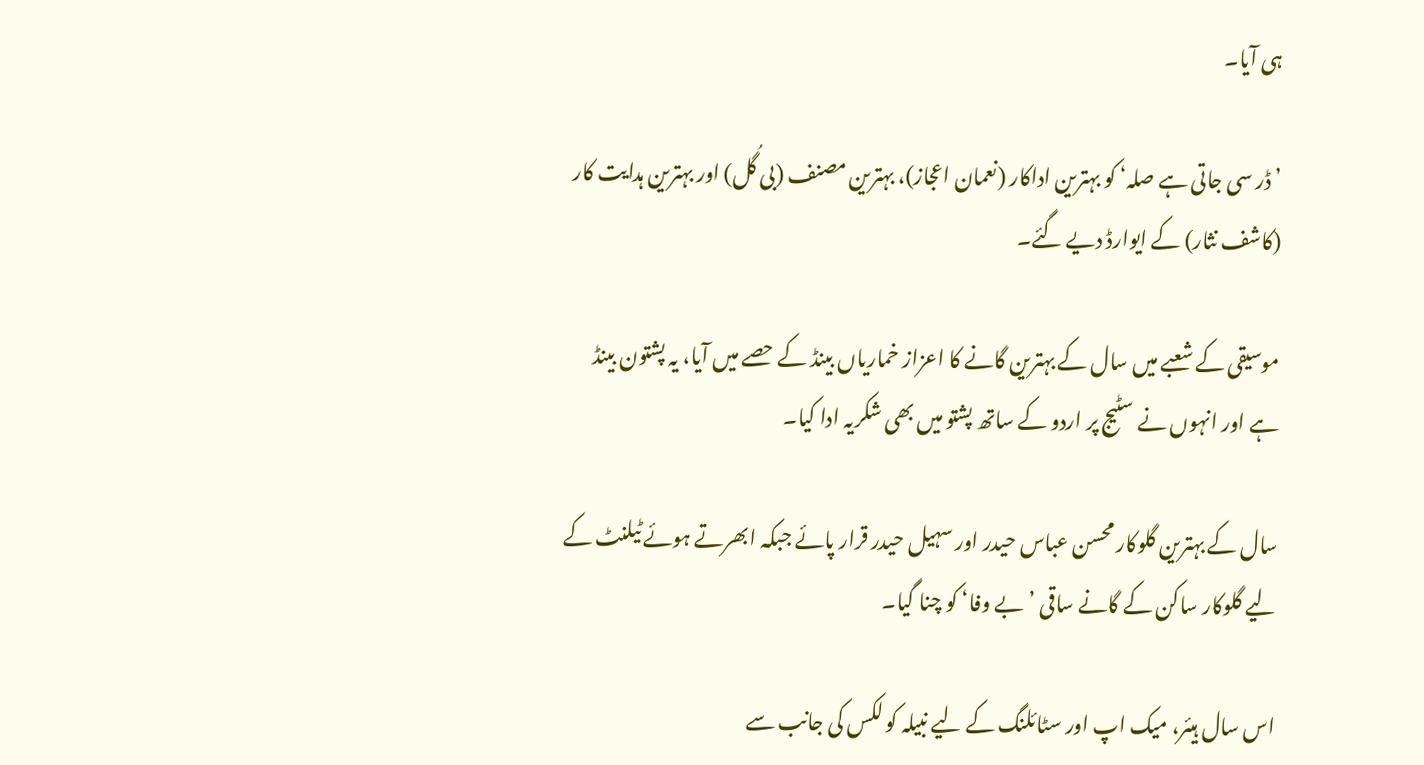ہی آیا۔

’ڈر سی جاتی ہے صلہ‘ کو بہترین اداکار (نعمان اعجاز)، بہترین مصنف (بی گُل) اور بہترین ہدایت کار (کاشف نثار) کے ایوارڈ دیے گئے۔

موسیقی کے شعبے میں سال کے بہترین گانے کا اعزاز خماریاں بینڈ کے حصے میں آیا، یہ پشتون بینڈ ہے اور انہوں نے سٹیج پر اردو کے ساتھ پشتو میں بھی شکریہ ادا کیا۔

سال کے بہترین گلوکار محسن عباس حیدر اور سہیل حیدر قرار پائے جبکہ ابھرتے ہوئے ٹیلنٹ کے لیے گلوکار ساکن کے گانے ساقی ’بے وفا‘ کو چنا گیا۔

اس سال ہیئر، میک اپ اور سٹائلنگ کے لیے نبیلہ کو لکس کی جانب سے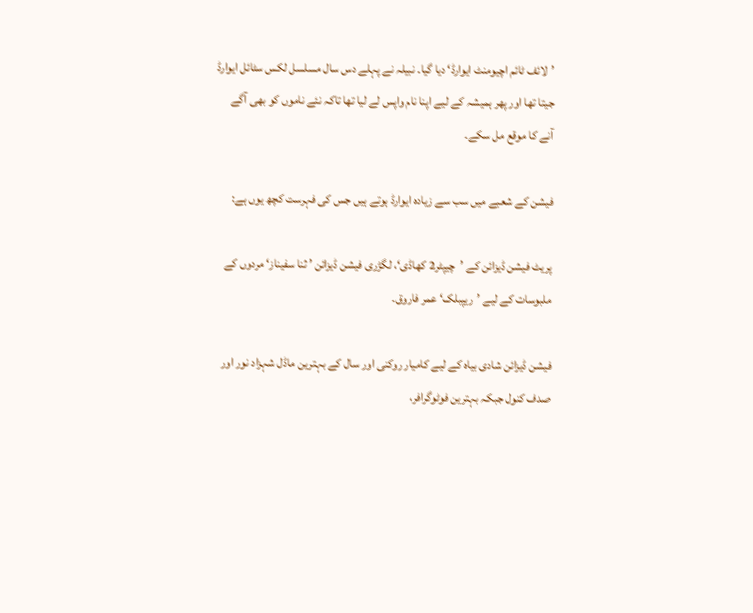’لائف ٹائم اچیومنٹ ایوارڈ‘ دیا گیا۔ نبیلہ نے پہلے دس سال مسلسل لکس سٹائل ایوارڈ جیتا تھا اور پھر ہمیشہ کے لیے اپنا نام واپس لے لیا تھا تاکہ نئے ناموں کو بھی آگے آنے کا موقع مل سکے۔

فیشن کے شعبے میں سب سے زیادہ ایوارڈ ہوتے ہیں جس کی فہرست کچھ یوں ہے:

پریٹ فیشن ڈیزائن کے ’چیپٹر2 کھاڈی‘، لگژری فیشن ڈیزائن ’ ثنا سفیناز‘ مردوں کے ملبوسات کے لیے ’ریپبلک‘ عمر فاروق۔

فیشن ڈیزائن شادی بیاہ کے لیے کامیار روکنی اور سال کے بہترین ماڈل شہزاد نور اور صدف کنول جبکہ بہترین فوٹوگرافر،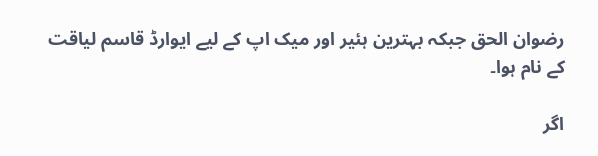رضوان الحق جبکہ بہترین ہئیر اور میک اپ کے لیے ایوارڈ قاسم لیاقت کے نام ہوا۔

اگر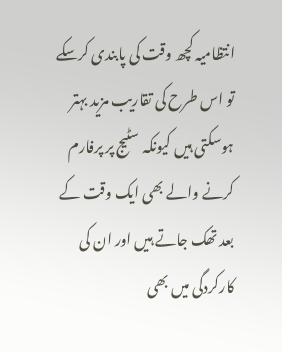انتظامیہ کچھ وقت کی پابندی کرسکے تو اس طرح کی تقاریب مزید بہتر ہوسکتی ہیں کیونکہ سٹیج پر پرفارم کرنے والے بھی ایک وقت کے بعد تھک جاتے ہیں اور ان کی کارکردگی میں بھی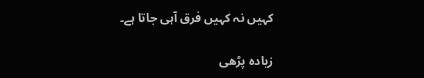کہیں نہ کہیں فرق آہی جاتا ہے۔

زیادہ پڑھی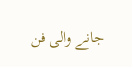جانے والی فن